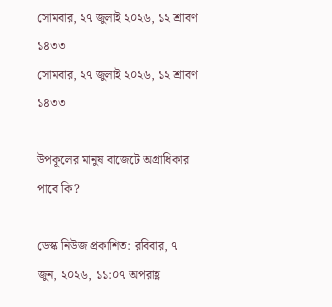সোমবার, ২৭ জুলাই ২০২৬, ১২ শ্রাবণ ১৪৩৩
সোমবার, ২৭ জুলাই ২০২৬, ১২ শ্রাবণ ১৪৩৩

উপকূলের মানুষ বাজেটে অগ্রাধিকার পাবে কি?

ডেস্ক নিউজ প্রকাশিত: রবিবার, ৭ জুন, ২০২৬, ১১:০৭ অপরাহ্ণ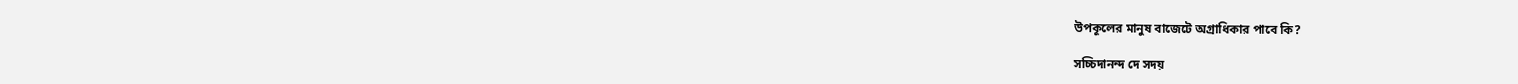উপকূলের মানুষ বাজেটে অগ্রাধিকার পাবে কি?

সচ্চিদানন্দ দে সদয়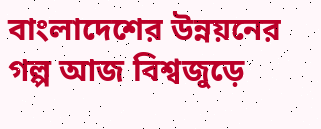বাংলাদেশের উন্নয়নের গল্প আজ বিশ্বজুড়ে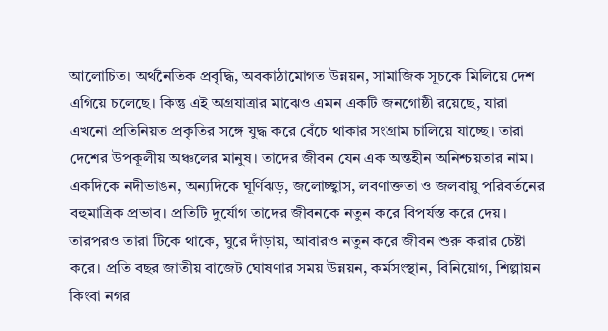আলোচিত। অর্থনৈতিক প্রবৃদ্ধি, অবকাঠামোগত উন্নয়ন, সামাজিক সূচকে মিলিয়ে দেশ এগিয়ে চলেছে। কিন্তু এই অগ্রযাত্রার মাঝেও এমন একটি জনগোষ্ঠী রয়েছে, যারা এখনো প্রতিনিয়ত প্রকৃতির সঙ্গে যুদ্ধ করে বেঁচে থাকার সংগ্রাম চালিয়ে যাচ্ছে। তারা দেশের উপকূলীয় অঞ্চলের মানুষ। তাদের জীবন যেন এক অন্তহীন অনিশ্চয়তার নাম। একদিকে নদীভাঙন, অন্যদিকে ঘূর্ণিঝড়, জলোচ্ছ্বাস, লবণাক্ততা ও জলবায়ু পরিবর্তনের বহুমাত্রিক প্রভাব। প্রতিটি দুর্যোগ তাদের জীবনকে নতুন করে বিপর্যস্ত করে দেয়। তারপরও তারা টিকে থাকে, ঘুরে দাঁড়ায়, আবারও নতুন করে জীবন শুরু করার চেষ্টা করে। প্রতি বছর জাতীয় বাজেট ঘোষণার সময় উন্নয়ন, কর্মসংস্থান, বিনিয়োগ, শিল্পায়ন কিংবা নগর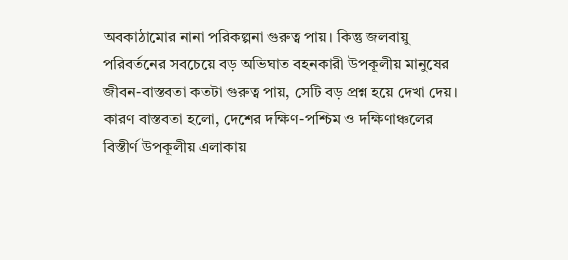অবকাঠামোর নানা পরিকল্পনা গুরুত্ব পায়। কিন্তু জলবায়ু পরিবর্তনের সবচেয়ে বড় অভিঘাত বহনকারী উপকূলীয় মানুষের জীবন-বাস্তবতা কতটা গুরুত্ব পায়, সেটি বড় প্রশ্ন হয়ে দেখা দেয়। কারণ বাস্তবতা হলো, দেশের দক্ষিণ-পশ্চিম ও দক্ষিণাঞ্চলের বিস্তীর্ণ উপকূলীয় এলাকায়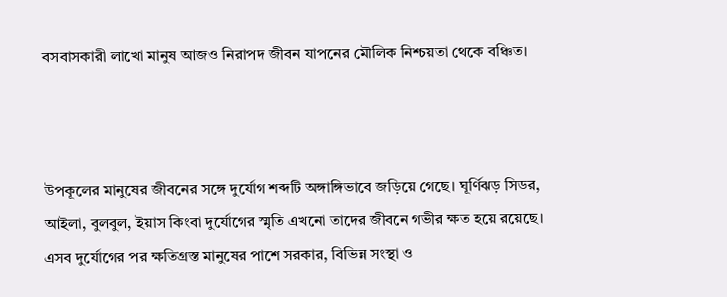বসবাসকারী লাখো মানুষ আজও নিরাপদ জীবন যাপনের মৌলিক নিশ্চয়তা থেকে বঞ্চিত।



উপকূলের মানুষের জীবনের সঙ্গে দুর্যোগ শব্দটি অঙ্গাঙ্গিভাবে জড়িয়ে গেছে। ঘূর্ণিঝড় সিডর, আইলা, বুলবুল, ইয়াস কিংবা দুর্যোগের স্মৃতি এখনো তাদের জীবনে গভীর ক্ষত হয়ে রয়েছে। এসব দুর্যোগের পর ক্ষতিগ্রস্ত মানুষের পাশে সরকার, বিভিন্ন সংস্থা ও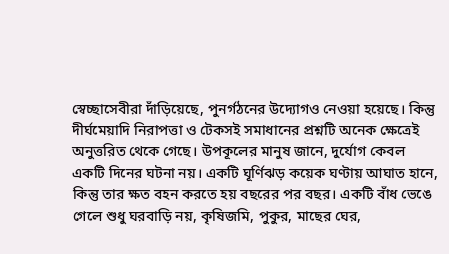স্বেচ্ছাসেবীরা দাঁড়িয়েছে, পুনর্গঠনের উদ্যোগও নেওয়া হয়েছে। কিন্তু দীর্ঘমেয়াদি নিরাপত্তা ও টেকসই সমাধানের প্রশ্নটি অনেক ক্ষেত্রেই অনুত্তরিত থেকে গেছে। উপকূলের মানুষ জানে, দুর্যোগ কেবল একটি দিনের ঘটনা নয়। একটি ঘূর্ণিঝড় কয়েক ঘণ্টায় আঘাত হানে, কিন্তু তার ক্ষত বহন করতে হয় বছরের পর বছর। একটি বাঁধ ভেঙে গেলে শুধু ঘরবাড়ি নয়, কৃষিজমি, পুকুর, মাছের ঘের,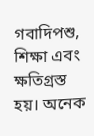গবাদিপশু, শিক্ষা এবং ক্ষতিগ্রস্ত হয়। অনেক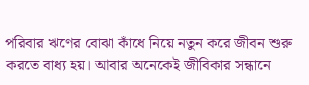পরিবার ঋণের বোঝা কাঁধে নিয়ে নতুন করে জীবন শুরু করতে বাধ্য হয়। আবার অনেকেই জীবিকার সন্ধানে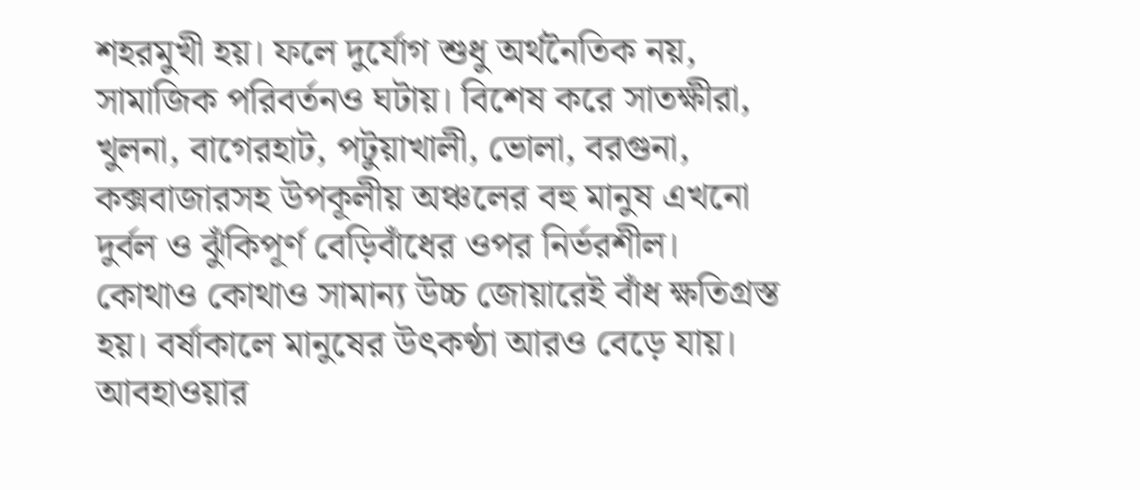শহরমুখী হয়। ফলে দুর্যোগ শুধু অর্থনৈতিক নয়, সামাজিক পরিবর্তনও ঘটায়। বিশেষ করে সাতক্ষীরা, খুলনা, বাগেরহাট, পটুয়াখালী, ভোলা, বরগুনা, কক্সবাজারসহ উপকূলীয় অঞ্চলের বহু মানুষ এখনো দুর্বল ও ঝুঁকিপূর্ণ বেড়িবাঁধের ওপর নির্ভরশীল। কোথাও কোথাও সামান্য উচ্চ জোয়ারেই বাঁধ ক্ষতিগ্রস্ত হয়। বর্ষাকালে মানুষের উৎকণ্ঠা আরও বেড়ে যায়। আবহাওয়ার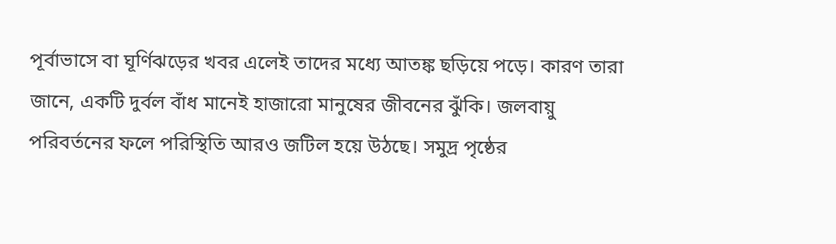পূর্বাভাসে বা ঘূর্ণিঝড়ের খবর এলেই তাদের মধ্যে আতঙ্ক ছড়িয়ে পড়ে। কারণ তারা জানে, একটি দুর্বল বাঁধ মানেই হাজারো মানুষের জীবনের ঝুঁকি। জলবায়ু পরিবর্তনের ফলে পরিস্থিতি আরও জটিল হয়ে উঠছে। সমুদ্র পৃষ্ঠের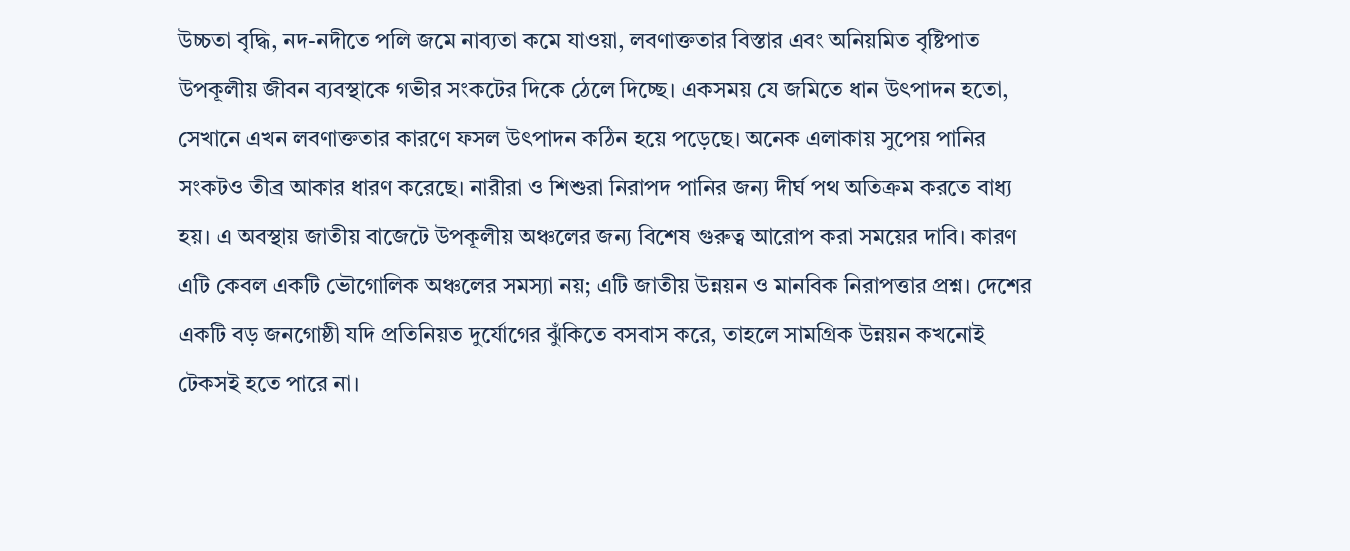উচ্চতা বৃদ্ধি, নদ-নদীতে পলি জমে নাব্যতা কমে যাওয়া, লবণাক্ততার বিস্তার এবং অনিয়মিত বৃষ্টিপাত উপকূলীয় জীবন ব্যবস্থাকে গভীর সংকটের দিকে ঠেলে দিচ্ছে। একসময় যে জমিতে ধান উৎপাদন হতো, সেখানে এখন লবণাক্ততার কারণে ফসল উৎপাদন কঠিন হয়ে পড়েছে। অনেক এলাকায় সুপেয় পানির সংকটও তীব্র আকার ধারণ করেছে। নারীরা ও শিশুরা নিরাপদ পানির জন্য দীর্ঘ পথ অতিক্রম করতে বাধ্য হয়। এ অবস্থায় জাতীয় বাজেটে উপকূলীয় অঞ্চলের জন্য বিশেষ গুরুত্ব আরোপ করা সময়ের দাবি। কারণ এটি কেবল একটি ভৌগোলিক অঞ্চলের সমস্যা নয়; এটি জাতীয় উন্নয়ন ও মানবিক নিরাপত্তার প্রশ্ন। দেশের একটি বড় জনগোষ্ঠী যদি প্রতিনিয়ত দুর্যোগের ঝুঁকিতে বসবাস করে, তাহলে সামগ্রিক উন্নয়ন কখনোই টেকসই হতে পারে না।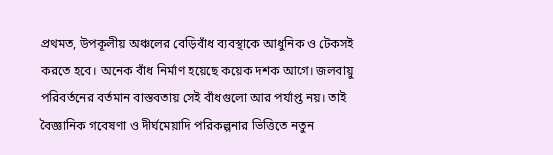প্রথমত, উপকূলীয় অঞ্চলের বেড়িবাঁধ ব্যবস্থাকে আধুনিক ও টেকসই করতে হবে। অনেক বাঁধ নির্মাণ হয়েছে কয়েক দশক আগে। জলবায়ু পরিবর্তনের বর্তমান বাস্তবতায় সেই বাঁধগুলো আর পর্যাপ্ত নয়। তাই বৈজ্ঞানিক গবেষণা ও দীর্ঘমেয়াদি পরিকল্পনার ভিত্তিতে নতুন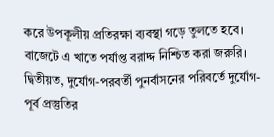করে উপকূলীয় প্রতিরক্ষা ব্যবস্থা গড়ে তুলতে হবে। বাজেটে এ খাতে পর্যাপ্ত বরাদ্দ নিশ্চিত করা জরুরি। দ্বিতীয়ত, দুর্যোগ-পরবর্তী পুনর্বাসনের পরিবর্তে দুর্যোগ-পূর্ব প্রস্তুতির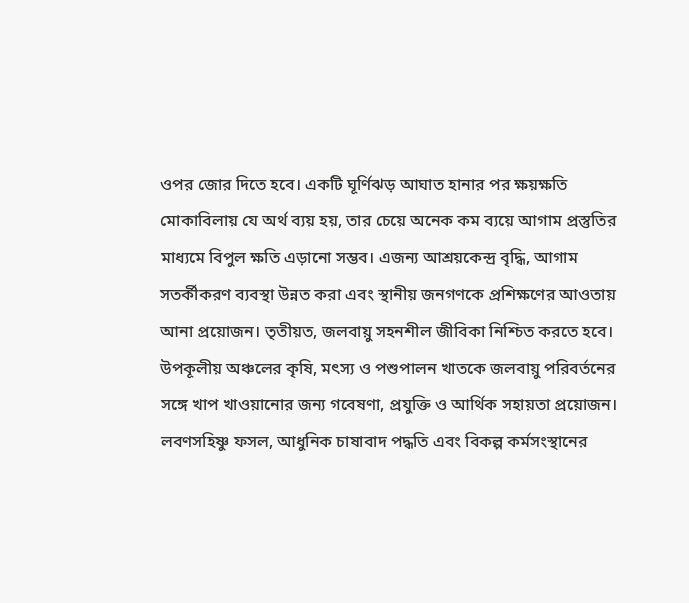ওপর জোর দিতে হবে। একটি ঘূর্ণিঝড় আঘাত হানার পর ক্ষয়ক্ষতি মোকাবিলায় যে অর্থ ব্যয় হয়, তার চেয়ে অনেক কম ব্যয়ে আগাম প্রস্তুতির মাধ্যমে বিপুল ক্ষতি এড়ানো সম্ভব। এজন্য আশ্রয়কেন্দ্র বৃদ্ধি, আগাম সতর্কীকরণ ব্যবস্থা উন্নত করা এবং স্থানীয় জনগণকে প্রশিক্ষণের আওতায় আনা প্রয়োজন। তৃতীয়ত, জলবায়ু সহনশীল জীবিকা নিশ্চিত করতে হবে। উপকূলীয় অঞ্চলের কৃষি, মৎস্য ও পশুপালন খাতকে জলবায়ু পরিবর্তনের সঙ্গে খাপ খাওয়ানোর জন্য গবেষণা, প্রযুক্তি ও আর্থিক সহায়তা প্রয়োজন। লবণসহিষ্ণু ফসল, আধুনিক চাষাবাদ পদ্ধতি এবং বিকল্প কর্মসংস্থানের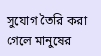সুযোগ তৈরি করা গেলে মানুষের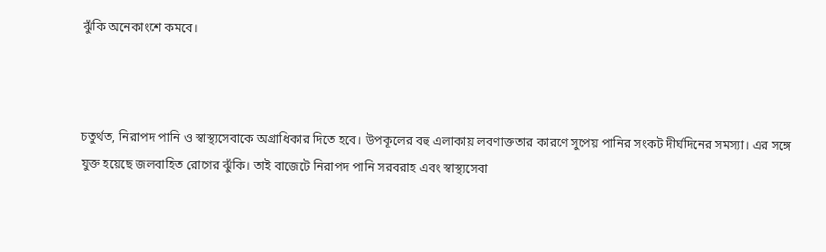ঝুঁকি অনেকাংশে কমবে।



চতুর্থত, নিরাপদ পানি ও স্বাস্থ্যসেবাকে অগ্রাধিকার দিতে হবে। উপকূলের বহু এলাকায় লবণাক্ততার কারণে সুপেয় পানির সংকট দীর্ঘদিনের সমস্যা। এর সঙ্গে যুক্ত হয়েছে জলবাহিত রোগের ঝুঁকি। তাই বাজেটে নিরাপদ পানি সরবরাহ এবং স্বাস্থ্যসেবা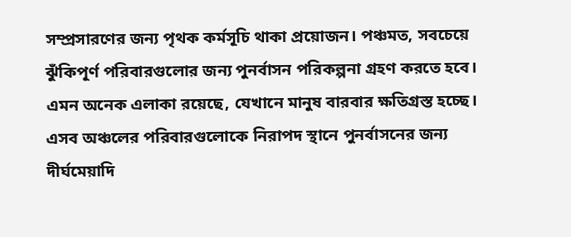সম্প্রসারণের জন্য পৃথক কর্মসূচি থাকা প্রয়োজন। পঞ্চমত, সবচেয়ে ঝুঁকিপূর্ণ পরিবারগুলোর জন্য পুনর্বাসন পরিকল্পনা গ্রহণ করতে হবে। এমন অনেক এলাকা রয়েছে, যেখানে মানুষ বারবার ক্ষতিগ্রস্ত হচ্ছে। এসব অঞ্চলের পরিবারগুলোকে নিরাপদ স্থানে পুনর্বাসনের জন্য দীর্ঘমেয়াদি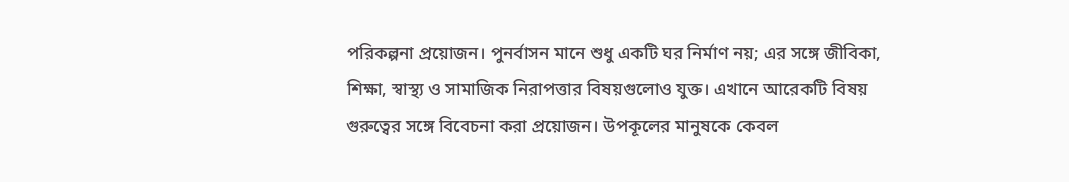পরিকল্পনা প্রয়োজন। পুনর্বাসন মানে শুধু একটি ঘর নির্মাণ নয়; এর সঙ্গে জীবিকা, শিক্ষা, স্বাস্থ্য ও সামাজিক নিরাপত্তার বিষয়গুলোও যুক্ত। এখানে আরেকটি বিষয় গুরুত্বের সঙ্গে বিবেচনা করা প্রয়োজন। উপকূলের মানুষকে কেবল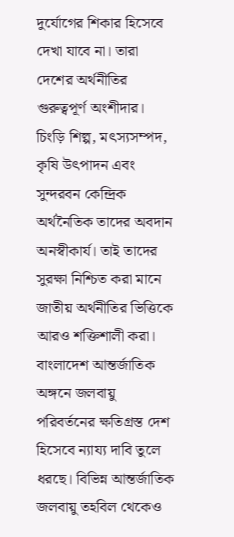দুর্যোগের শিকার হিসেবে দেখা যাবে না। তারা দেশের অর্থনীতির গুরুত্বপূর্ণ অংশীদার। চিংড়ি শিল্প, মৎস্যসম্পদ, কৃষি উৎপাদন এবং সুন্দরবন কেন্দ্রিক অর্থনৈতিক তাদের অবদান অনস্বীকার্য। তাই তাদের সুরক্ষা নিশ্চিত করা মানে জাতীয় অর্থনীতির ভিত্তিকে আরও শক্তিশালী করা। বাংলাদেশ আন্তর্জাতিক অঙ্গনে জলবায়ু পরিবর্তনের ক্ষতিগ্রস্ত দেশ হিসেবে ন্যায্য দাবি তুলে ধরছে। বিভিন্ন আন্তর্জাতিক জলবায়ু তহবিল থেকেও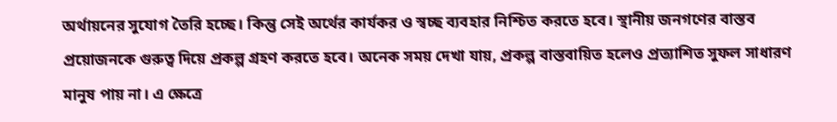অর্থায়নের সুযোগ তৈরি হচ্ছে। কিন্তু সেই অর্থের কার্যকর ও স্বচ্ছ ব্যবহার নিশ্চিত করতে হবে। স্থানীয় জনগণের বাস্তব প্রয়োজনকে গুরুত্ব দিয়ে প্রকল্প গ্রহণ করতে হবে। অনেক সময় দেখা যায়, প্রকল্প বাস্তবায়িত হলেও প্রত্যাশিত সুফল সাধারণ মানুষ পায় না। এ ক্ষেত্রে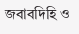জবাবদিহি ও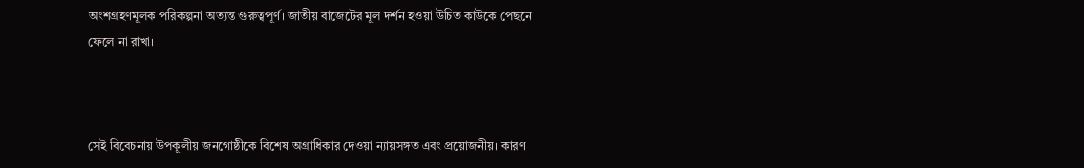অংশগ্রহণমূলক পরিকল্পনা অত্যন্ত গুরুত্বপূর্ণ। জাতীয় বাজেটের মূল দর্শন হওয়া উচিত কাউকে পেছনে ফেলে না রাখা।



সেই বিবেচনায় উপকূলীয় জনগোষ্ঠীকে বিশেষ অগ্রাধিকার দেওয়া ন্যায়সঙ্গত এবং প্রয়োজনীয়। কারণ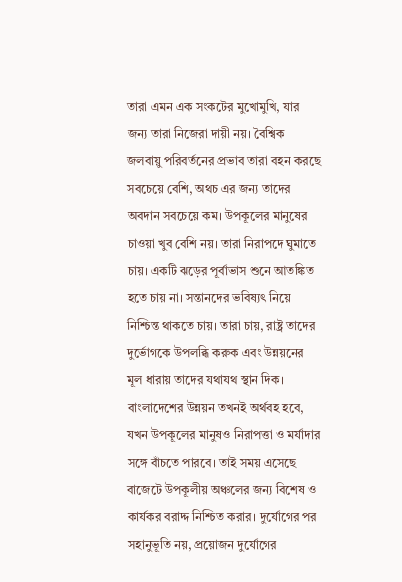তারা এমন এক সংকটের মুখোমুখি, যার জন্য তারা নিজেরা দায়ী নয়। বৈশ্বিক জলবায়ু পরিবর্তনের প্রভাব তারা বহন করছে সবচেয়ে বেশি, অথচ এর জন্য তাদের অবদান সবচেয়ে কম। উপকূলের মানুষের চাওয়া খুব বেশি নয়। তারা নিরাপদে ঘুমাতে চায়। একটি ঝড়ের পূর্বাভাস শুনে আতঙ্কিত হতে চায় না। সন্তানদের ভবিষ্যৎ নিয়ে নিশ্চিন্ত থাকতে চায়। তারা চায়, রাষ্ট্র তাদের দুর্ভোগকে উপলব্ধি করুক এবং উন্নয়নের মূল ধারায় তাদের যথাযথ স্থান দিক। বাংলাদেশের উন্নয়ন তখনই অর্থবহ হবে, যখন উপকূলের মানুষও নিরাপত্তা ও মর্যাদার সঙ্গে বাঁচতে পারবে। তাই সময় এসেছে বাজেটে উপকূলীয় অঞ্চলের জন্য বিশেষ ও কার্যকর বরাদ্দ নিশ্চিত করার। দুর্যোগের পর সহানুভূতি নয়, প্রয়োজন দুর্যোগের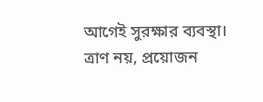আগেই সুরক্ষার ব্যবস্থা। ত্রাণ নয়, প্রয়োজন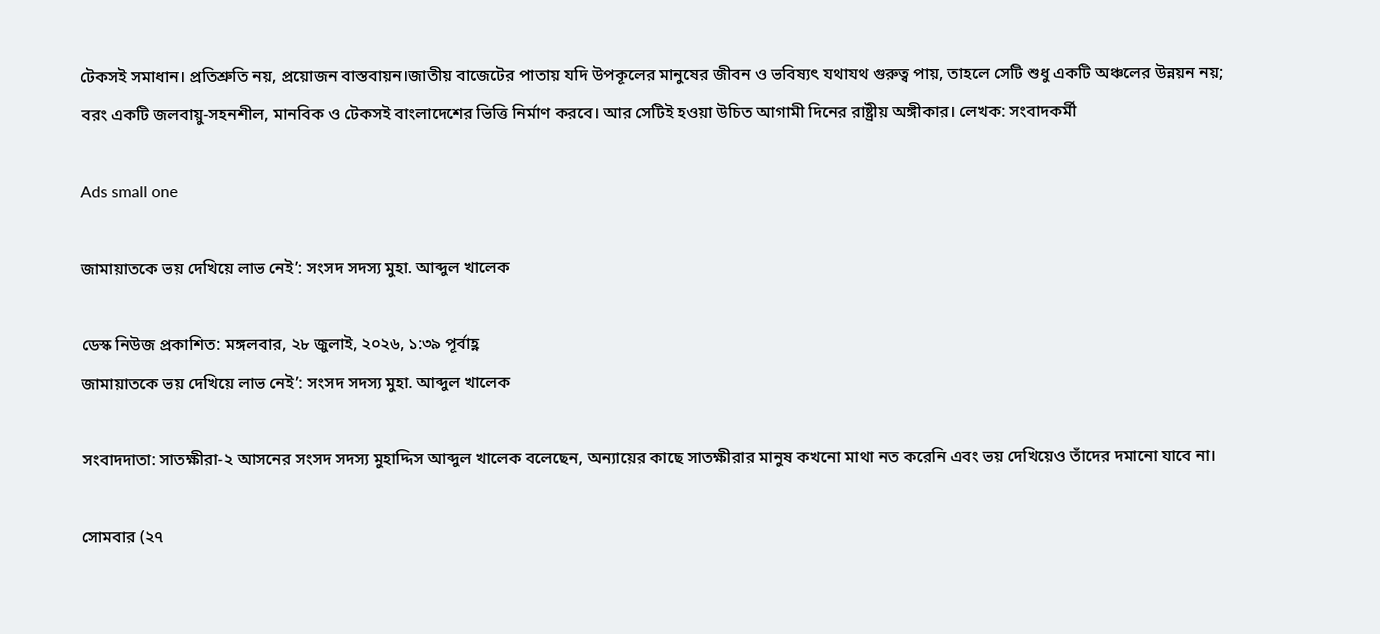টেকসই সমাধান। প্রতিশ্রুতি নয়, প্রয়োজন বাস্তবায়ন।জাতীয় বাজেটের পাতায় যদি উপকূলের মানুষের জীবন ও ভবিষ্যৎ যথাযথ গুরুত্ব পায়, তাহলে সেটি শুধু একটি অঞ্চলের উন্নয়ন নয়; বরং একটি জলবায়ু-সহনশীল, মানবিক ও টেকসই বাংলাদেশের ভিত্তি নির্মাণ করবে। আর সেটিই হওয়া উচিত আগামী দিনের রাষ্ট্রীয় অঙ্গীকার। লেখক: সংবাদকর্মী

Ads small one

জামায়াতকে ভয় দেখিয়ে লাভ নেই’: সংসদ সদস্য মুহা. আব্দুল খালেক

ডেস্ক নিউজ প্রকাশিত: মঙ্গলবার, ২৮ জুলাই, ২০২৬, ১:৩৯ পূর্বাহ্ণ
জামায়াতকে ভয় দেখিয়ে লাভ নেই’: সংসদ সদস্য মুহা. আব্দুল খালেক

সংবাদদাতা: সাতক্ষীরা-২ আসনের সংসদ সদস্য মুহাদ্দিস আব্দুল খালেক বলেছেন, অন্যায়ের কাছে সাতক্ষীরার মানুষ কখনো মাথা নত করেনি এবং ভয় দেখিয়েও তাঁদের দমানো যাবে না।

সোমবার (২৭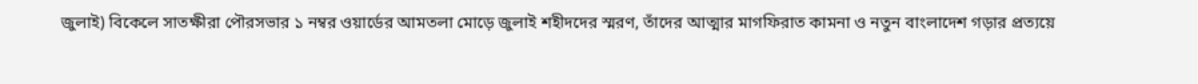জুলাই) বিকেলে সাতক্ষীরা পৌরসভার ১ নম্বর ওয়ার্ডের আমতলা মোড়ে জুলাই শহীদদের স্মরণ, তাঁদের আত্মার মাগফিরাত কামনা ও নতুন বাংলাদেশ গড়ার প্রত্যয়ে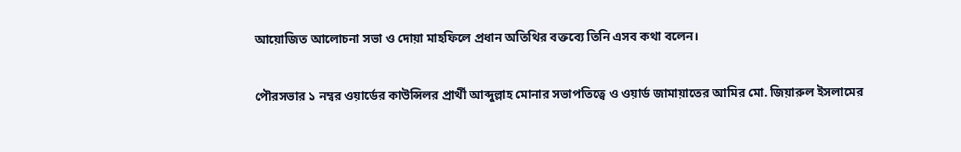আয়োজিত আলোচনা সভা ও দোয়া মাহফিলে প্রধান অতিথির বক্তব্যে তিনি এসব কথা বলেন।

পৌরসভার ১ নম্বর ওয়ার্ডের কাউন্সিলর প্রার্থী আব্দুল্লাহ মোনার সভাপতিত্বে ও ওয়ার্ড জামায়াতের আমির মো. জিয়ারুল ইসলামের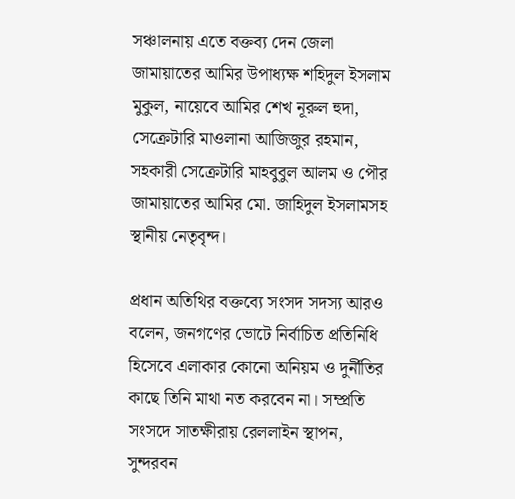সঞ্চালনায় এতে বক্তব্য দেন জেলা জামায়াতের আমির উপাধ্যক্ষ শহিদুল ইসলাম মুকুল, নায়েবে আমির শেখ নূরুল হুদা, সেক্রেটারি মাওলানা আজিজুর রহমান, সহকারী সেক্রেটারি মাহবুবুল আলম ও পৌর জামায়াতের আমির মো. জাহিদুল ইসলামসহ স্থানীয় নেতৃবৃন্দ।

প্রধান অতিথির বক্তব্যে সংসদ সদস্য আরও বলেন, জনগণের ভোটে নির্বাচিত প্রতিনিধি হিসেবে এলাকার কোনো অনিয়ম ও দুর্নীতির কাছে তিনি মাথা নত করবেন না। সম্প্রতি সংসদে সাতক্ষীরায় রেললাইন স্থাপন, সুন্দরবন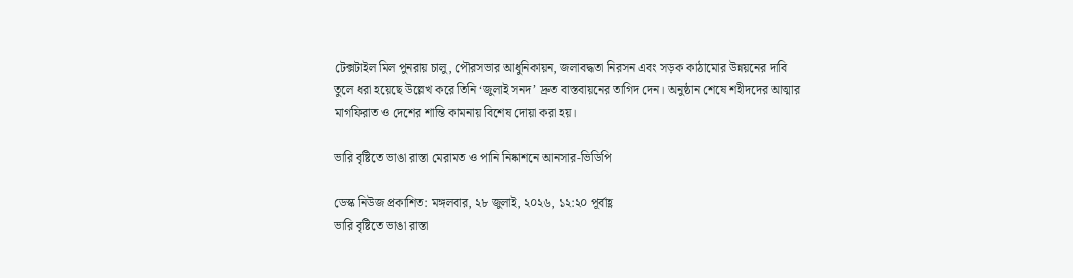টেক্সটাইল মিল পুনরায় চালু, পৌরসভার আধুনিকায়ন, জলাবদ্ধতা নিরসন এবং সড়ক কাঠামোর উন্নয়নের দাবি তুলে ধরা হয়েছে উল্লেখ করে তিনি ‘জুলাই সনদ’ দ্রুত বাস্তবায়নের তাগিদ দেন। অনুষ্ঠান শেষে শহীদদের আত্মার মাগফিরাত ও দেশের শান্তি কামনায় বিশেষ দোয়া করা হয়।

ভারি বৃষ্টিতে ভাঙা রাস্তা মেরামত ও পানি নিষ্কাশনে আনসার-ভিডিপি

ডেস্ক নিউজ প্রকাশিত: মঙ্গলবার, ২৮ জুলাই, ২০২৬, ১২:২০ পূর্বাহ্ণ
ভারি বৃষ্টিতে ভাঙা রাস্তা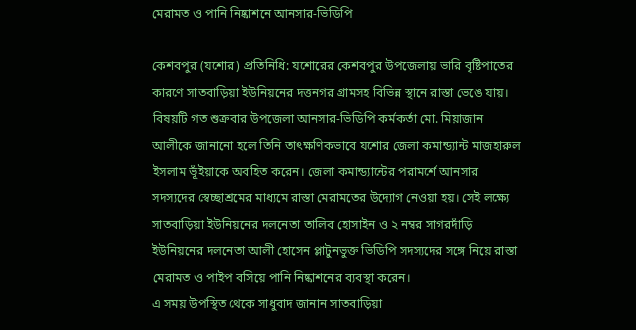মেরামত ও পানি নিষ্কাশনে আনসার-ভিডিপি

কেশবপুর (যশোর) প্রতিনিধি: যশোরের কেশবপুর উপজেলায় ভারি বৃষ্টিপাতের কারণে সাতবাড়িয়া ইউনিয়নের দত্তনগর গ্রামসহ বিভিন্ন স্থানে রাস্তা ভেঙে যায়। বিষয়টি গত শুক্রবার উপজেলা আনসার-ভিডিপি কর্মকর্তা মো. মিয়াজান আলীকে জানানো হলে তিনি তাৎক্ষণিকভাবে যশোর জেলা কমান্ড্যান্ট মাজহারুল ইসলাম ভূঁইয়াকে অবহিত করেন। জেলা কমান্ড্যান্টের পরামর্শে আনসার সদস্যদের স্বেচ্ছাশ্রমের মাধ্যমে রাস্তা মেরামতের উদ্যোগ নেওয়া হয়। সেই লক্ষ্যে সাতবাড়িয়া ইউনিয়নের দলনেতা তালিব হোসাইন ও ২ নম্বর সাগরদাঁড়ি ইউনিয়নের দলনেতা আলী হোসেন প্লাটুনভুক্ত ভিডিপি সদস্যদের সঙ্গে নিয়ে রাস্তা মেরামত ও পাইপ বসিয়ে পানি নিষ্কাশনের ব্যবস্থা করেন।
এ সময় উপস্থিত থেকে সাধুবাদ জানান সাতবাড়িয়া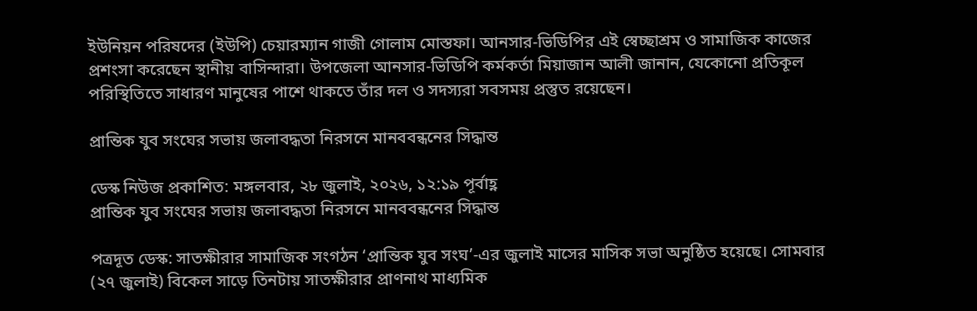ইউনিয়ন পরিষদের (ইউপি) চেয়ারম্যান গাজী গোলাম মোস্তফা। আনসার-ভিডিপির এই স্বেচ্ছাশ্রম ও সামাজিক কাজের প্রশংসা করেছেন স্থানীয় বাসিন্দারা। উপজেলা আনসার-ভিডিপি কর্মকর্তা মিয়াজান আলী জানান, যেকোনো প্রতিকূল পরিস্থিতিতে সাধারণ মানুষের পাশে থাকতে তাঁর দল ও সদস্যরা সবসময় প্রস্তুত রয়েছেন।

প্রান্তিক যুব সংঘের সভায় জলাবদ্ধতা নিরসনে মানববন্ধনের সিদ্ধান্ত

ডেস্ক নিউজ প্রকাশিত: মঙ্গলবার, ২৮ জুলাই, ২০২৬, ১২:১৯ পূর্বাহ্ণ
প্রান্তিক যুব সংঘের সভায় জলাবদ্ধতা নিরসনে মানববন্ধনের সিদ্ধান্ত

পত্রদূত ডেস্ক: সাতক্ষীরার সামাজিক সংগঠন ‘প্রান্তিক যুব সংঘ’-এর জুলাই মাসের মাসিক সভা অনুষ্ঠিত হয়েছে। সোমবার (২৭ জুলাই) বিকেল সাড়ে তিনটায় সাতক্ষীরার প্রাণনাথ মাধ্যমিক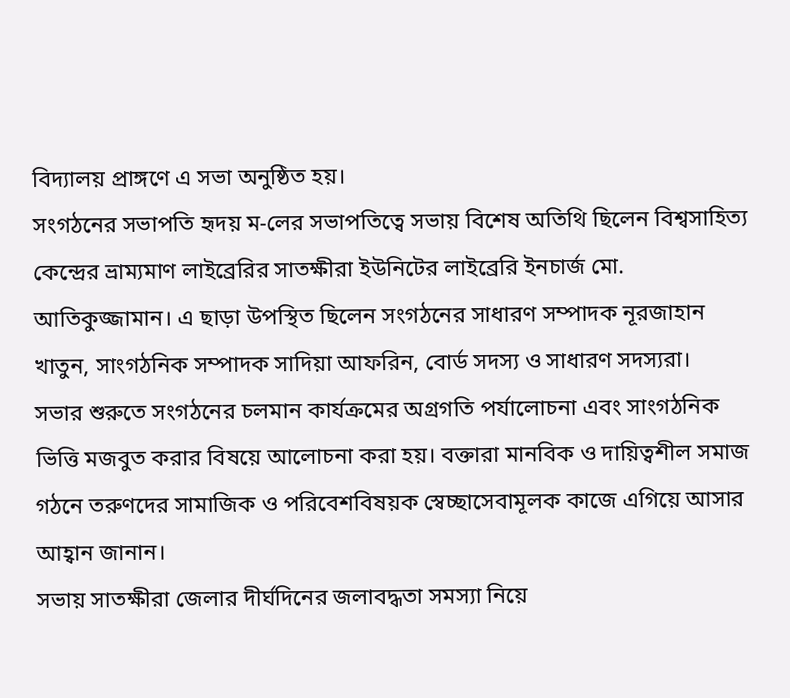বিদ্যালয় প্রাঙ্গণে এ সভা অনুষ্ঠিত হয়।
সংগঠনের সভাপতি হৃদয় ম-লের সভাপতিত্বে সভায় বিশেষ অতিথি ছিলেন বিশ্বসাহিত্য কেন্দ্রের ভ্রাম্যমাণ লাইব্রেরির সাতক্ষীরা ইউনিটের লাইব্রেরি ইনচার্জ মো. আতিকুজ্জামান। এ ছাড়া উপস্থিত ছিলেন সংগঠনের সাধারণ সম্পাদক নূরজাহান খাতুন, সাংগঠনিক সম্পাদক সাদিয়া আফরিন, বোর্ড সদস্য ও সাধারণ সদস্যরা।
সভার শুরুতে সংগঠনের চলমান কার্যক্রমের অগ্রগতি পর্যালোচনা এবং সাংগঠনিক ভিত্তি মজবুত করার বিষয়ে আলোচনা করা হয়। বক্তারা মানবিক ও দায়িত্বশীল সমাজ গঠনে তরুণদের সামাজিক ও পরিবেশবিষয়ক স্বেচ্ছাসেবামূলক কাজে এগিয়ে আসার আহ্বান জানান।
সভায় সাতক্ষীরা জেলার দীর্ঘদিনের জলাবদ্ধতা সমস্যা নিয়ে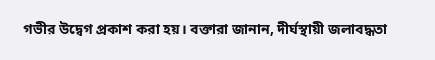গভীর উদ্বেগ প্রকাশ করা হয়। বক্তারা জানান, দীর্ঘস্থায়ী জলাবদ্ধতা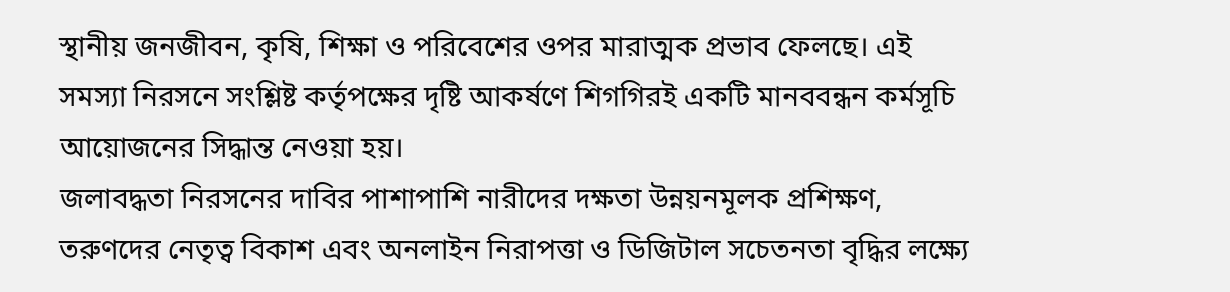স্থানীয় জনজীবন, কৃষি, শিক্ষা ও পরিবেশের ওপর মারাত্মক প্রভাব ফেলছে। এই সমস্যা নিরসনে সংশ্লিষ্ট কর্তৃপক্ষের দৃষ্টি আকর্ষণে শিগগিরই একটি মানববন্ধন কর্মসূচি আয়োজনের সিদ্ধান্ত নেওয়া হয়।
জলাবদ্ধতা নিরসনের দাবির পাশাপাশি নারীদের দক্ষতা উন্নয়নমূলক প্রশিক্ষণ, তরুণদের নেতৃত্ব বিকাশ এবং অনলাইন নিরাপত্তা ও ডিজিটাল সচেতনতা বৃদ্ধির লক্ষ্যে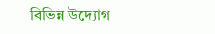বিভিন্ন উদ্যোগ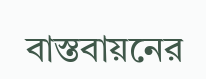বাস্তবায়নের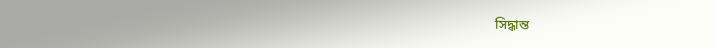সিদ্ধান্ত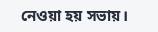নেওয়া হয় সভায়।